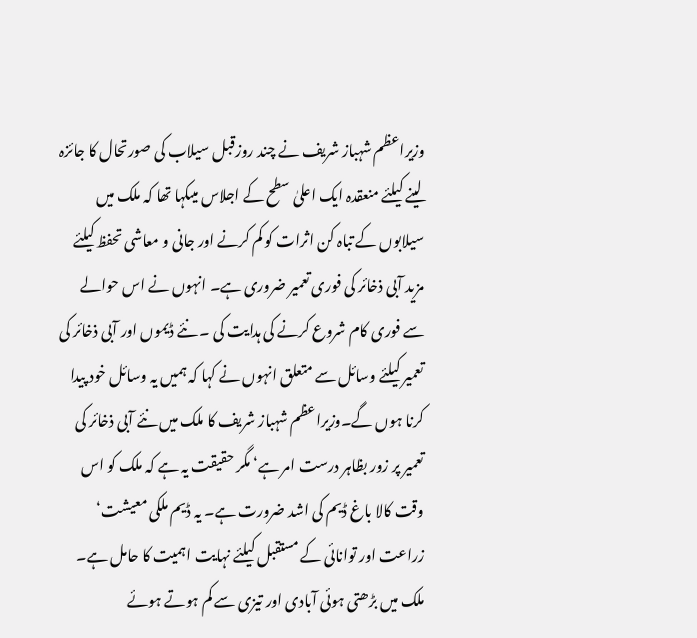وزیراعظم شہباز شریف نے چند روزقبل سیلاب کی صورتحال کا جائزہ لینے کیلئے منعقدہ ایک اعلیٰ سطح کے اجلاس میںکہا تھا کہ ملک میں سیلابوں کے تباہ کن اثرات کو کم کرنے اور جانی و معاشی تحفظ کیلئے مزید آبی ذخائر کی فوری تعمیر ضروری ہے۔ انہوں نے اس حوالے سے فوری کام شروع کرنے کی ہدایت کی ۔ نئے ڈیموں اور آبی ذخائر کی تعمیر کیلئے وسائل سے متعلق انہوں نے کہا کہ ہمیں یہ وسائل خود پیدا کرنا ہوں گے۔وزیراعظم شہباز شریف کا ملک میں نئے آبی ذخائر کی تعمیر پر زور بظاہر درست امر ہے‘ مگر حقیقت یہ ہے کہ ملک کو اس وقت کالا باغ ڈیم کی اشد ضرورت ہے۔ یہ ڈیم ملکی معیشت‘ زراعت اور توانائی کے مستقبل کیلئے نہایت اہمیت کا حامل ہے۔ ملک میں بڑھتی ہوئی آبادی اور تیزی سے کم ہوتے ہوئے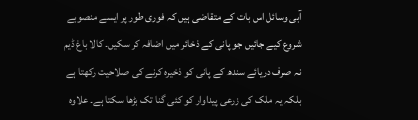آبی وسائل اس بات کے متقاضی ہیں کہ فوری طور پر ایسے منصوبے شروع کیے جائیں جو پانی کے ذخائر میں اضافہ کر سکیں۔ کالا باغ ڈیم نہ صرف دریائے سندھ کے پانی کو ذخیرہ کرنے کی صلاحیت رکھتا ہے بلکہ یہ ملک کی زرعی پیداوار کو کئی گنا تک بڑھا سکتا ہے۔ علاوہ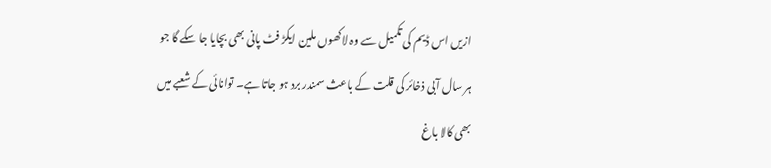ازیں اس ڈیم کی تکمیل سے وہ لاکھوں ملین ایکڑ فٹ پانی بھی بچایا جا سکے گا جو ہر سال آبی ذخائر کی قلت کے باعث سمندر برد ہو جاتا ہے۔ توانائی کے شعبے میں بھی کالا باغ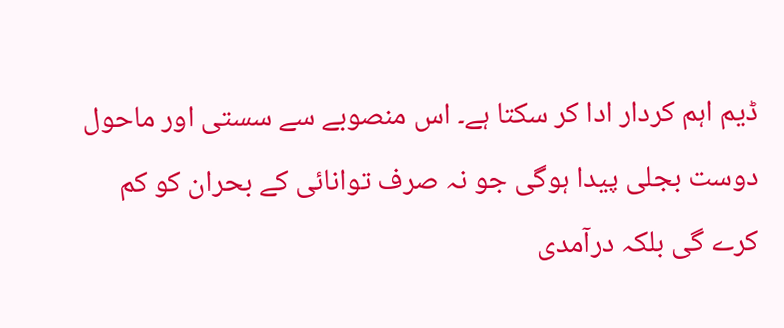ڈیم اہم کردار ادا کر سکتا ہے۔ اس منصوبے سے سستی اور ماحول دوست بجلی پیدا ہوگی جو نہ صرف توانائی کے بحران کو کم کرے گی بلکہ درآمدی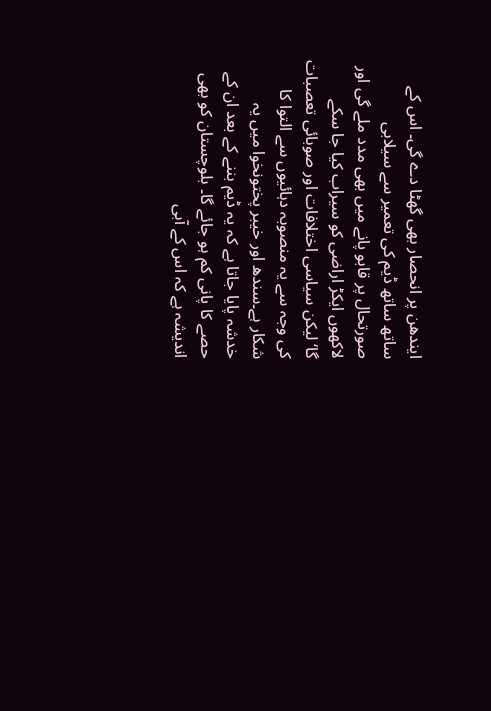ایندھن پر انحصار بھی گھٹا دے گی۔ اس کے ساتھ ساتھ ڈیم کی تعمیر سے سیلابی صورتحال پر قابو پانے میں بھی مدد ملے گی اور لاکھوں ایکڑ اراضی کو سیراب کیا جا سکے گا‘لیکن سیاسی اختلافات اور صوبائی تعصبات کی وجہ سے یہ منصوبہ دہائیوں سے التوا کا شکار ہے۔سندھ اور خیبر پختونخوا میں یہ خدشہ پایا جاتا ہے کہ یہ ڈیم بننے کے بعد ان کے حصے کا پانی کم ہو جائے گا۔ بلوچستان کو بھی اندیشہ ہے کہ اس کے آبی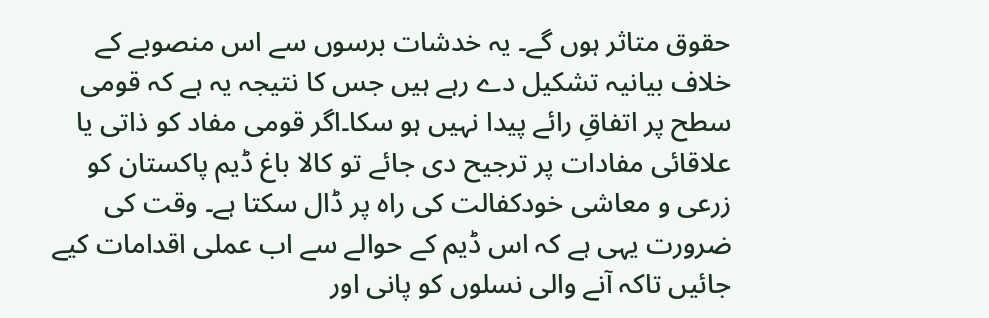حقوق متاثر ہوں گے۔ یہ خدشات برسوں سے اس منصوبے کے خلاف بیانیہ تشکیل دے رہے ہیں جس کا نتیجہ یہ ہے کہ قومی سطح پر اتفاقِ رائے پیدا نہیں ہو سکا۔اگر قومی مفاد کو ذاتی یا علاقائی مفادات پر ترجیح دی جائے تو کالا باغ ڈیم پاکستان کو زرعی و معاشی خودکفالت کی راہ پر ڈال سکتا ہے۔ وقت کی ضرورت یہی ہے کہ اس ڈیم کے حوالے سے اب عملی اقدامات کیے جائیں تاکہ آنے والی نسلوں کو پانی اور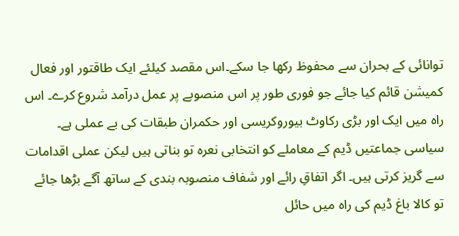توانائی کے بحران سے محفوظ رکھا جا سکے۔اس مقصد کیلئے ایک طاقتور اور فعال کمیشن قائم کیا جائے جو فوری طور پر اس منصوبے پر عمل درآمد شروع کرے۔ اس راہ میں ایک اور بڑی رکاوٹ بیوروکریسی اور حکمران طبقات کی بے عملی ہے۔ سیاسی جماعتیں ڈیم کے معاملے کو انتخابی نعرہ تو بناتی ہیں لیکن عملی اقدامات سے گریز کرتی ہیں۔ اگر اتفاقِ رائے اور شفاف منصوبہ بندی کے ساتھ آگے بڑھا جائے تو کالا باغ ڈیم کی راہ میں حائل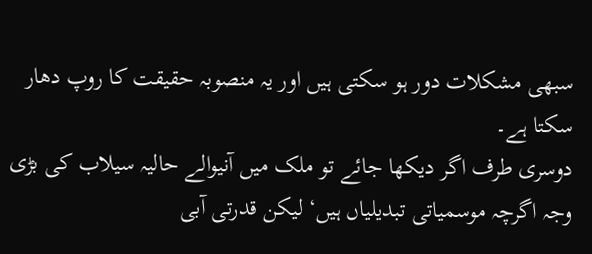سبھی مشکلات دور ہو سکتی ہیں اور یہ منصوبہ حقیقت کا روپ دھار سکتا ہے۔
دوسری طرف اگر دیکھا جائے تو ملک میں آنیوالے حالیہ سیلاب کی بڑی وجہ اگرچہ موسمیاتی تبدیلیاں ہیں‘ لیکن قدرتی آبی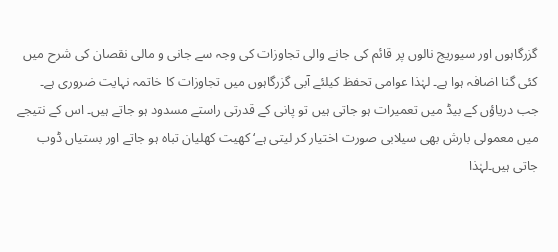گزرگاہوں اور سیوریج نالوں پر قائم کی جانے والی تجاوزات کی وجہ سے جانی و مالی نقصان کی شرح میں کئی گنا اضافہ ہوا ہے۔ لہٰذا عوامی تحفظ کیلئے آبی گزرگاہوں میں تجاوزات کا خاتمہ نہایت ضروری ہے۔ جب دریاؤں کے بیڈ میں تعمیرات ہو جاتی ہیں تو پانی کے قدرتی راستے مسدود ہو جاتے ہیں۔ اس کے نتیجے میں معمولی بارش بھی سیلابی صورت اختیار کر لیتی ہے‘ کھیت کھلیان تباہ ہو جاتے اور بستیاں ڈوب جاتی ہیں۔لہٰذا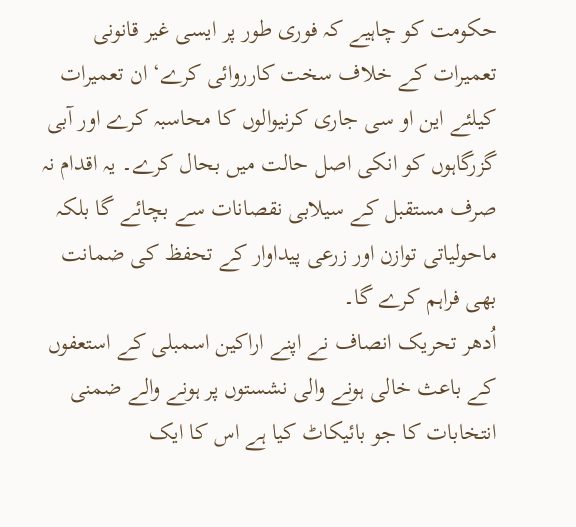حکومت کو چاہیے کہ فوری طور پر ایسی غیر قانونی تعمیرات کے خلاف سخت کارروائی کرے‘ ان تعمیرات کیلئے این او سی جاری کرنیوالوں کا محاسبہ کرے اور آبی گزرگاہوں کو انکی اصل حالت میں بحال کرے۔ یہ اقدام نہ صرف مستقبل کے سیلابی نقصانات سے بچائے گا بلکہ ماحولیاتی توازن اور زرعی پیداوار کے تحفظ کی ضمانت بھی فراہم کرے گا۔
اُدھر تحریک انصاف نے اپنے اراکین اسمبلی کے استعفوں کے باعث خالی ہونے والی نشستوں پر ہونے والے ضمنی انتخابات کا جو بائیکاٹ کیا ہے اس کا ایک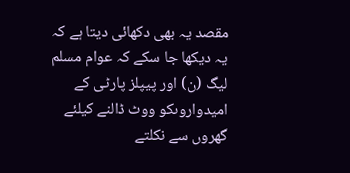مقصد یہ بھی دکھائی دیتا ہے کہ یہ دیکھا جا سکے کہ عوام مسلم لیگ (ن) اور پیپلز پارٹی کے امیدواروںکو ووٹ ڈالنے کیلئے گھروں سے نکلتے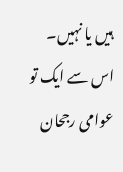ہیں یا نہیں۔ اس سے ایک تو عوامی رجحان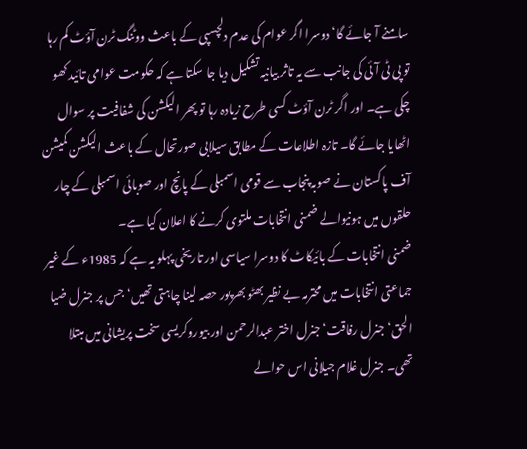سامنے آ جائے گا‘ دوسرا اگر عوام کی عدم دلچسپی کے باعث ووٹنگ ٹرن آؤٹ کم رہا تو پی ٹی آئی کی جانب سے یہ تاثر بیانیہ تشکیل دیا جا سکتا ہے کہ حکومت عوامی تائید کھو چکی ہے۔ اور اگر ٹرن آؤٹ کسی طرح زیادہ رہا تو پھر الیکشن کی شفافیت پر سوال اٹھایا جائے گا۔ تازہ اطلاعات کے مطابق سیلابی صورتحال کے باعث الیکشن کمیشن آف پاکستان نے صوبہ پنجاب سے قومی اسمبلی کے پانچ اور صوبائی اسمبلی کے چار حلقوں میں ہونیوالے ضمنی انتخابات ملتوی کرنے کا اعلان کیا ہے۔
ضمنی انتخابات کے بائیکاٹ کا دوسرا سیاسی اور تاریخی پہلو یہ ہے کہ 1985ء کے غیر جماعتی انتخابات میں محترمہ بے نظیر بھٹو بھرپور حصہ لینا چاہتی تھیں‘ جس پر جنرل ضیا الحق‘ جنرل رفاقت‘ جنرل اختر عبدالرحمن اور بیوروکریسی سخت پریشانی میں مبتلا تھی۔ جنرل غلام جیلانی اس حوالے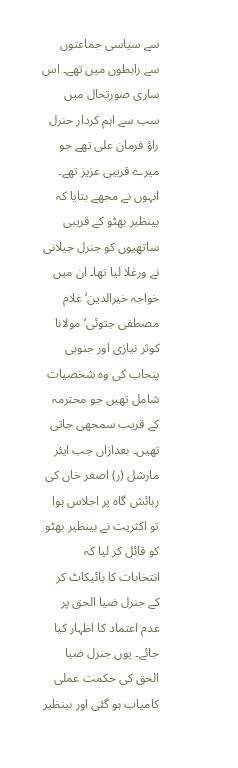سے سیاسی جماعتوں سے رابطوں میں تھے۔ اس ساری صورتحال میں سب سے اہم کردار جنرل راؤ فرمان علی تھے جو میرے قریبی عزیز تھے۔ انہوں نے مجھے بتایا کہ بینظیر بھٹو کے قریبی ساتھیوں کو جنرل جیلانی نے ورغلا لیا تھا۔ ان میں خواجہ خیرالدین‘ غلام مصطفی جتوئی‘ مولانا کوثر نیازی اور جنوبی پنجاب کی وہ شخصیات شامل تھیں جو محترمہ کے قریب سمجھی جاتی تھیں۔ بعدازاں جب ایئر مارشل (ر) اصغر خان کی رہائش گاہ پر اجلاس ہوا تو اکثریت نے بینظیر بھٹو کو قائل کر لیا کہ انتخابات کا بائیکاٹ کر کے جنرل ضیا الحق پر عدم اعتماد کا اظہار کیا جائے۔ یوں جنرل ضیا الحق کی حکمت عملی کامیاب ہو گئی اور بینظیر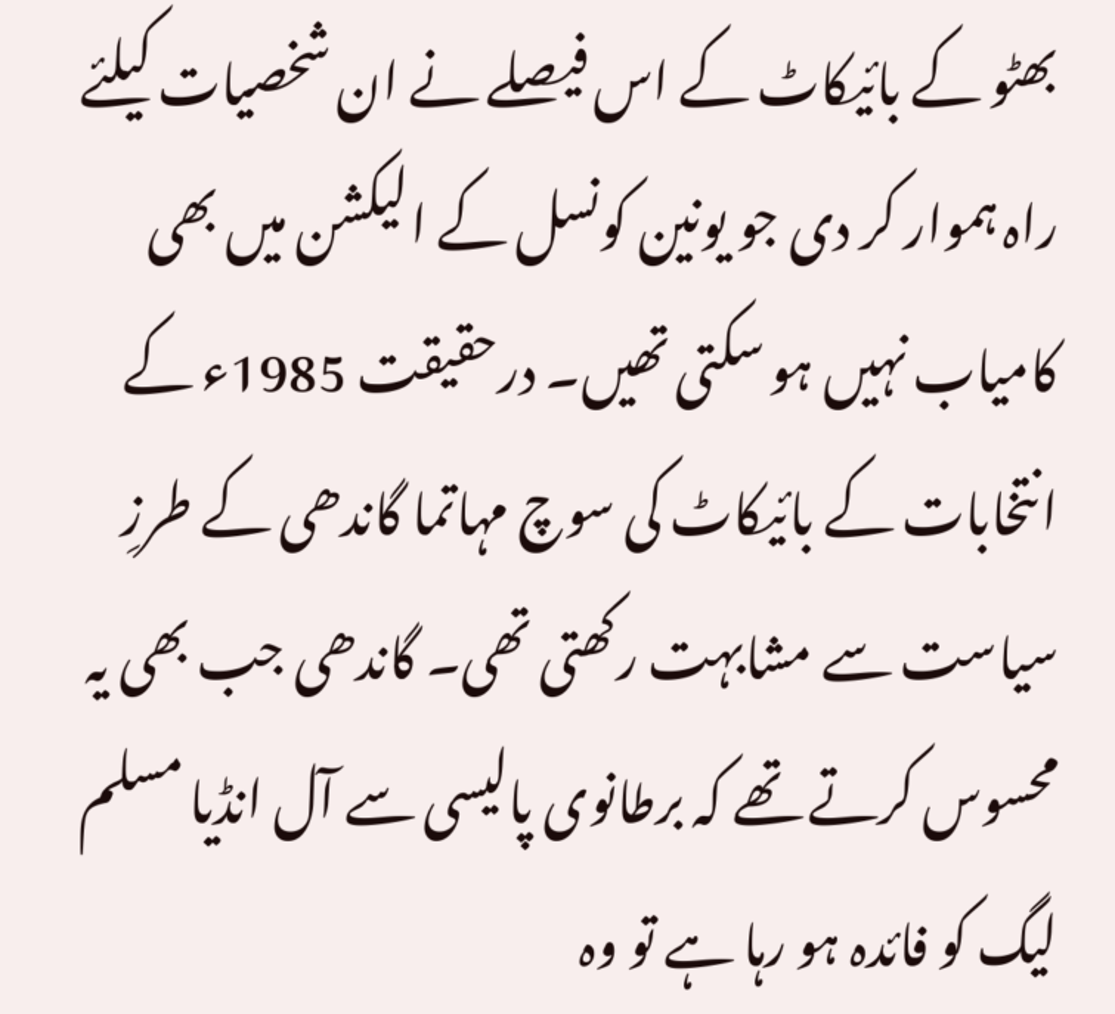بھٹو کے بائیکاٹ کے اس فیصلے نے ان شخصیات کیلئے راہ ہموار کر دی جو یونین کونسل کے الیکشن میں بھی کامیاب نہیں ہو سکتی تھیں۔ درحقیقت 1985ء کے انتخابات کے بائیکاٹ کی سوچ مہاتما گاندھی کے طرزِ سیاست سے مشابہت رکھتی تھی۔ گاندھی جب بھی یہ محسوس کرتے تھے کہ برطانوی پالیسی سے آل انڈیا مسلم لیگ کو فائدہ ہو رہا ہے تو وہ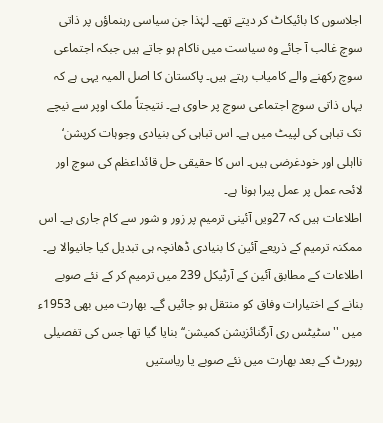اجلاسوں کا بائیکاٹ کر دیتے تھے۔ لہٰذا جن سیاسی رہنماؤں پر ذاتی سوچ غالب آ جائے وہ سیاست میں ناکام ہو جاتے ہیں جبکہ اجتماعی سوچ رکھنے والے کامیاب رہتے ہیں۔ پاکستان کا اصل المیہ یہی ہے کہ یہاں ذاتی سوچ اجتماعی سوچ پر حاوی ہے۔ نتیجتاً ملک اوپر سے نیچے تک تباہی کی لپیٹ میں ہے۔ اس تباہی کی بنیادی وجوہات کرپشن‘ نااہلی اور خودغرضی ہیں۔ اس کا حقیقی حل قائداعظم کی سوچ اور لائحہ عمل پر عمل پیرا ہونا ہے۔
اطلاعات ہیں کہ 27ویں آئینی ترمیم پر زور و شور سے کام جاری ہے۔ اس ممکنہ ترمیم کے ذریعے آئین کا بنیادی ڈھانچہ ہی تبدیل کیا جانیوالا ہے۔ اطلاعات کے مطابق آئین کے آرٹیکل 239 میں ترمیم کر کے نئے صوبے بنانے کے اختیارات وفاق کو منتقل ہو جائیں گے۔ بھارت میں بھی 1953ء میں ''سٹیٹس ری آرگنائزیشن کمیشن‘‘ بنایا گیا تھا جس کی تفصیلی رپورٹ کے بعد بھارت میں نئے صوبے یا ریاستیں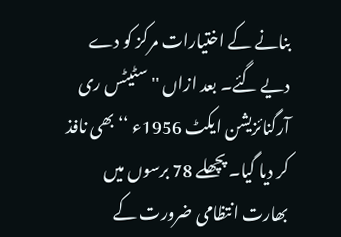بنانے کے اختیارات مرکز کو دے دیے گئے۔ بعد ازاں ''سٹیٹس ری آرگنائزیشن ایکٹ 1956ء ‘‘ بھی نافذ کر دیا گیا۔ پچھلے 78 برسوں میں بھارت انتظامی ضرورت کے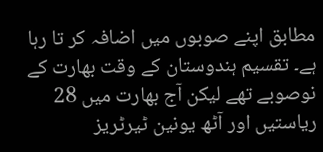مطابق اپنے صوبوں میں اضافہ کر تا رہا ہے۔ تقسیم ہندوستان کے وقت بھارت کے نوصوبے تھے لیکن آج بھارت میں 28 ریاستیں اور آٹھ یونین ٹیرٹریز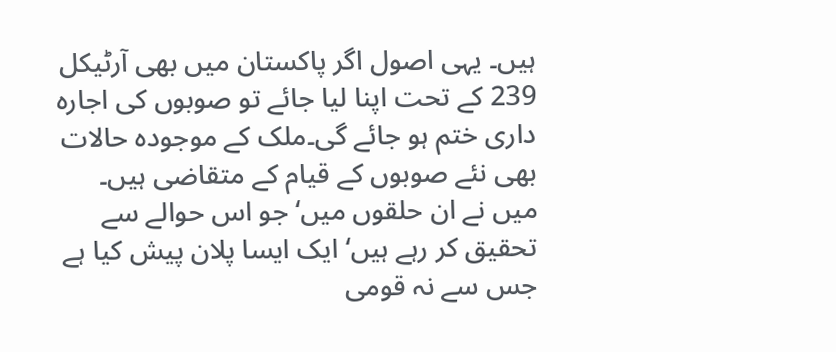ہیں۔ یہی اصول اگر پاکستان میں بھی آرٹیکل 239 کے تحت اپنا لیا جائے تو صوبوں کی اجارہ داری ختم ہو جائے گی۔ملک کے موجودہ حالات بھی نئے صوبوں کے قیام کے متقاضی ہیں۔ میں نے ان حلقوں میں‘ جو اس حوالے سے تحقیق کر رہے ہیں‘ ایک ایسا پلان پیش کیا ہے جس سے نہ قومی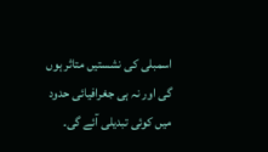اسمبلی کی نشستیں متاثر ہوں گی اور نہ ہی جغرافیائی حدود میں کوئی تبدیلی آئے گی۔